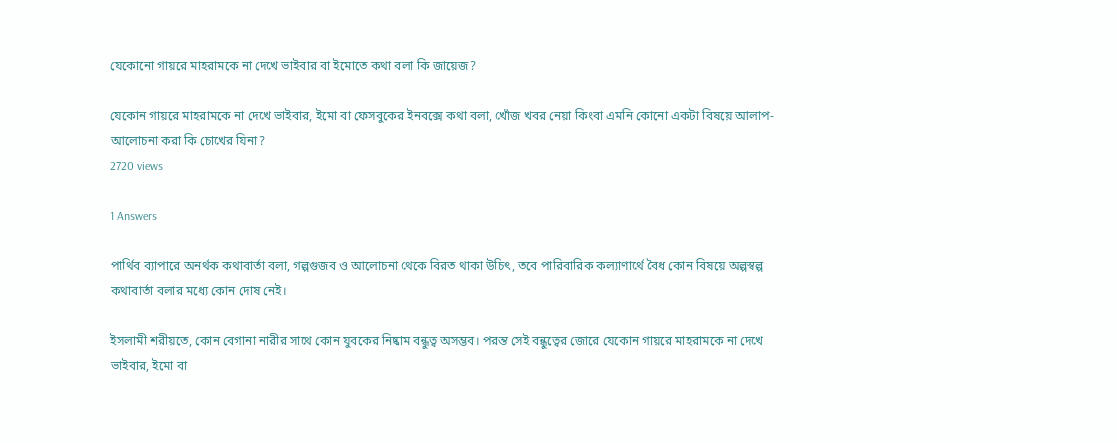যেকোনো গায়রে মাহরামকে না দেখে ভাইবার বা ইমোতে কথা বলা কি জায়েজ?

যেকোন গায়রে মাহরামকে না দেখে ভাইবার, ইমো বা ফেসবুকের ইনবক্সে কথা বলা, খোঁজ খবর নেয়া কিংবা এমনি কোনো একটা বিষয়ে আলাপ-আলোচনা করা কি চোখের যিনা?
2720 views

1 Answers

পার্থিব ব্যাপারে অনর্থক কথাবার্তা বলা, গল্পগুজব ও আলোচনা থেকে বিরত থাকা উচিৎ, তবে পারিবারিক কল্যাণার্থে বৈধ কোন বিষয়ে অল্পস্বল্প কথাবার্তা বলার মধ্যে কোন দোষ নেই।

ইসলামী শরীয়তে, কোন বেগানা নারীর সাথে কোন যুবকের নিষ্কাম বন্ধুত্ব অসম্ভব। পরন্ত সেই বন্ধুত্বের জোরে যেকোন গায়রে মাহরামকে না দেখে ভাইবার, ইমো বা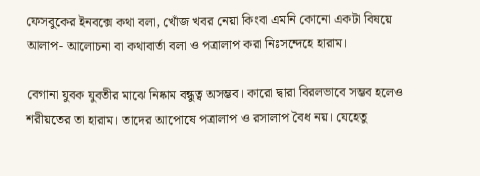ফেসবুকের ইনবক্সে কথা বলা, খোঁজ খবর নেয়া কিংবা এমনি কোনো একটা বিষয়ে আলাপ- আলোচনা বা কথাবার্তা বলা ও পত্রালাপ করা নিঃসন্দেহে হারাম।

বেগানা যুবক যুবতীর মাঝে নিষ্কাম বন্ধুত্ব অসম্ভব। কারো দ্বারা বিরলভাবে সম্ভব হলেও শরীয়তের তা হারাম। তাদের আপোষে পত্রালাপ ও রসালাপ বৈধ নয়। যেহেতু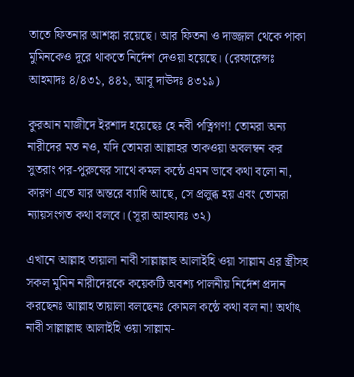তাতে ফিতনার আশঙ্কা রয়েছে। আর ফিতনা ও দাজ্জাল থেকে পাকা মুমিনকেও দূরে থাকতে নির্দেশ দেওয়া হয়েছে। (রেফারেন্সঃ আহমাদঃ ৪/৪৩১, ৪৪১, আবূ দাঊদঃ ৪৩১৯)

কুরআন মাজীদে ইরশাদ হয়েছেঃ হে নবী পত্নিগণ! তোমরা অন্য নারীদের মত নও, যদি তোমরা আল্লাহর তাকওয়া অবলম্বন কর সুতরাং পর-পুরুষের সাথে কমল কন্ঠে এমন ভাবে কথা বলো না, কারণ এতে যার অন্তরে ব্যাধি আছে, সে প্রলুব্ধ হয় এবং তোমরা ন্যায়সংগত কথা বলবে। (সূরা আহযাবঃ ৩২)

এখানে আল্লাহ তায়ালা নাবী সাল্লাল্লাহু আলাইহি ওয়া সাল্লাম এর স্ত্রীসহ সকল মুমিন নারীদেরকে কয়েকটি অবশ্য পালনীয় নির্দেশ প্রদান করছেনঃ আল্লাহ তায়ালা বলছেনঃ কোমল কন্ঠে কথা বল না! অর্থাৎ নাবী সাল্লাল্লাহু আলাইহি ওয়া সাল্লাম-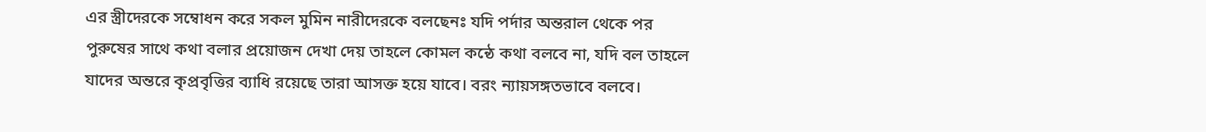এর স্ত্রীদেরকে সম্বোধন করে সকল মুমিন নারীদেরকে বলছেনঃ যদি পর্দার অন্তরাল থেকে পর পুরুষের সাথে কথা বলার প্রয়োজন দেখা দেয় তাহলে কোমল কন্ঠে কথা বলবে না, যদি বল তাহলে যাদের অন্তরে কৃপ্রবৃত্তির ব্যাধি রয়েছে তারা আসক্ত হয়ে যাবে। বরং ন্যায়সঙ্গতভাবে বলবে।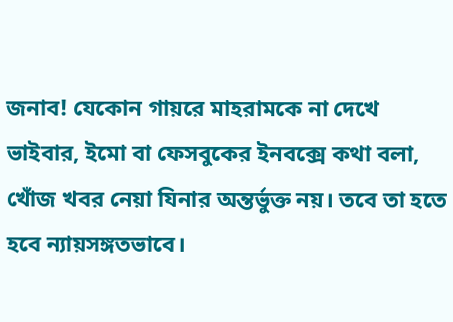জনাব! যেকোন গায়রে মাহরামকে না দেখে ভাইবার, ইমো বা ফেসবুকের ইনবক্সে কথা বলা, খোঁজ খবর নেয়া যিনার অন্তর্ভুক্ত নয়। তবে তা হতে হবে ন্যায়সঙ্গতভাবে।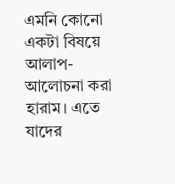এমনি কোনো একটা বিষয়ে আলাপ- আলোচনা করা হারাম। এতে যাদের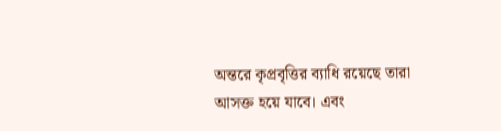অন্তরে কৃপ্রবৃত্তির ব্যাধি রয়েছে তারা আসক্ত হয়ে যাবে। এবং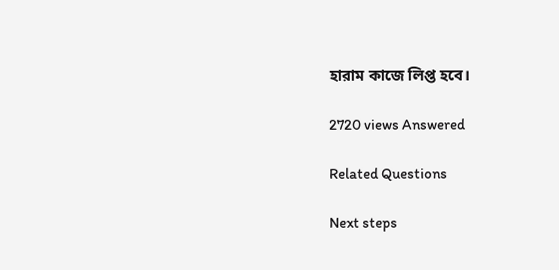হারাম কাজে লিপ্ত হবে।

2720 views Answered

Related Questions

Next steps